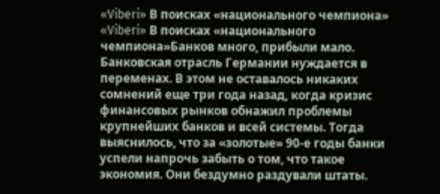«Viberi» В поисках «национального чемпиона»
«Viberi» В поисках «национального чемпиона»Банков много, прибыли мало. Банковская отрасль Германии нуждается в переменах. В этом не оставалось никаких сомнений еще три года назад, когда кризис финансовых рынков обнажил проблемы крупнейших банков и всей системы. Тогда выяснилось, что за «золотые» 90-е годы банки успели напрочь забыть о том, что такое экономия. Они бездумно раздували штаты.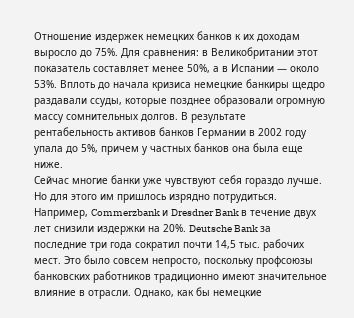Отношение издержек немецких банков к их доходам выросло до 75%. Для сравнения: в Великобритании этот показатель составляет менее 50%, а в Испании — около 53%. Вплоть до начала кризиса немецкие банкиры щедро раздавали ссуды, которые позднее образовали огромную массу сомнительных долгов. В результате рентабельность активов банков Германии в 2002 году упала до 5%, причем у частных банков она была еще ниже.
Сейчас многие банки уже чувствуют себя гораздо лучше. Но для этого им пришлось изрядно потрудиться. Например, Commerzbank и Dresdner Bank в течение двух лет снизили издержки на 20%. Deutsche Bank за последние три года сократил почти 14,5 тыс. рабочих мест. Это было совсем непросто, поскольку профсоюзы банковских работников традиционно имеют значительное влияние в отрасли. Однако, как бы немецкие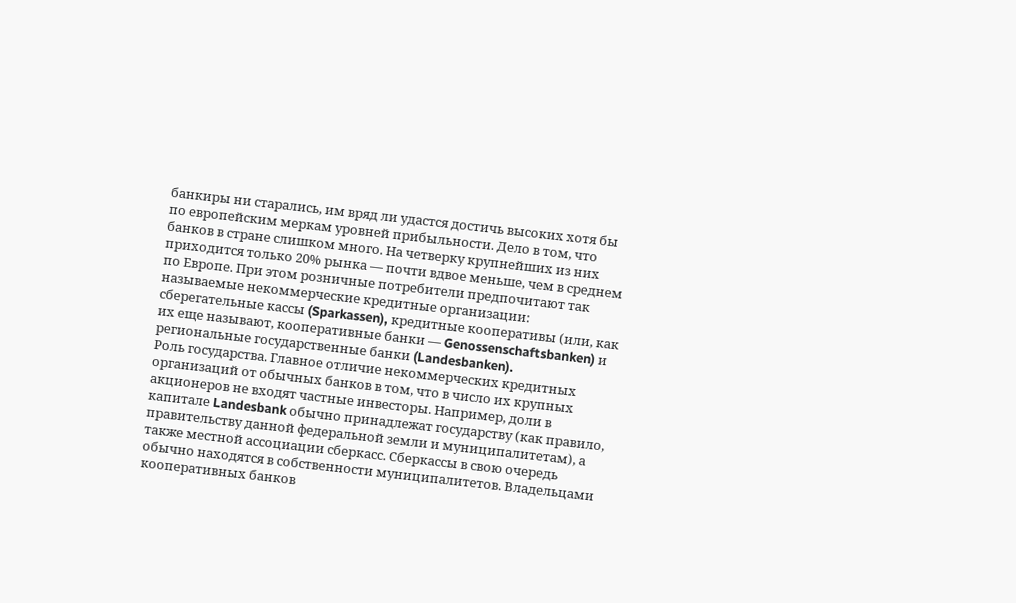банкиры ни старались, им вряд ли удастся достичь высоких хотя бы по европейским меркам уровней прибыльности. Дело в том, что банков в стране слишком много. На четверку крупнейших из них приходится только 20% рынка — почти вдвое меньше, чем в среднем по Европе. При этом розничные потребители предпочитают так называемые некоммерческие кредитные организации: сберегательные кассы (Sparkassen), кредитные кооперативы (или, как их еще называют, кооперативные банки — Genossenschaftsbanken) и региональные государственные банки (Landesbanken).
Роль государства. Главное отличие некоммерческих кредитных организаций от обычных банков в том, что в число их крупных акционеров не входят частные инвесторы. Например, доли в капитале Landesbank обычно принадлежат государству (как правило, правительству данной федеральной земли и муниципалитетам), а также местной ассоциации сберкасс. Сберкассы в свою очередь обычно находятся в собственности муниципалитетов. Владельцами кооперативных банков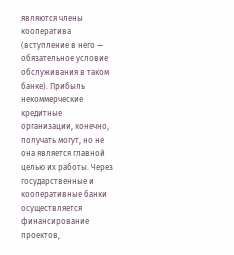являются члены кооператива (вступление в него — обязательное условие обслуживания в таком банке). Прибыль некоммерческие кредитные организации, конечно, получать могут, но не она является главной целью их работы. Через государственные и кооперативные банки осуществляется финансирование проектов,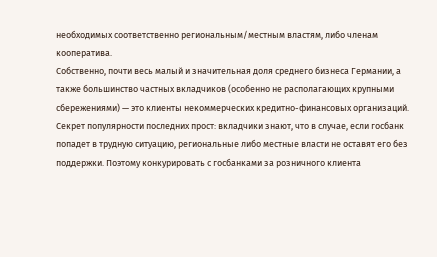необходимых соответственно региональным/местным властям, либо членам кооператива.
Собственно, почти весь малый и значительная доля среднего бизнеса Германии, а также большинство частных вкладчиков (особенно не располагающих крупными сбережениями) — это клиенты некоммерческих кредитно-финансовых организаций. Секрет популярности последних прост: вкладчики знают, что в случае, если госбанк попадет в трудную ситуацию, региональные либо местные власти не оставят его без поддержки. Поэтому конкурировать с госбанками за розничного клиента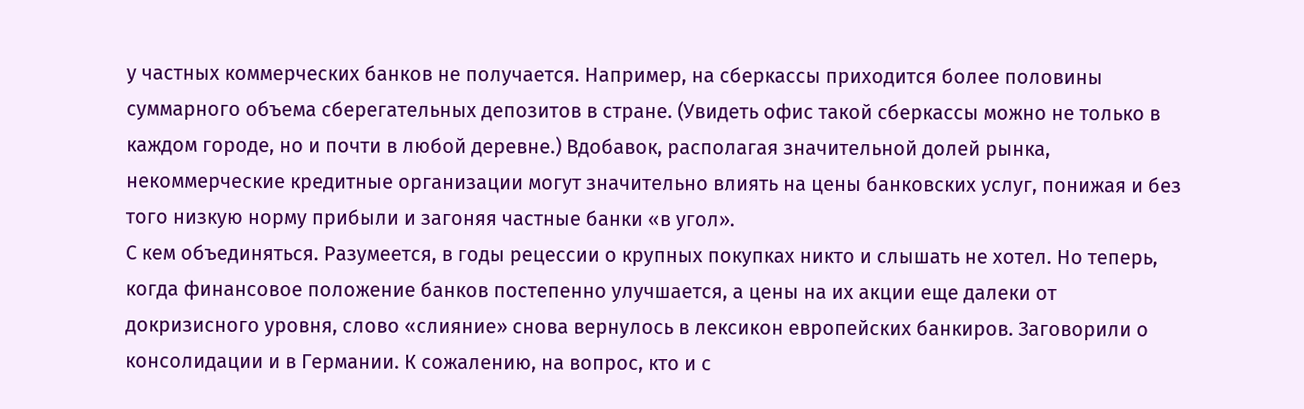у частных коммерческих банков не получается. Например, на сберкассы приходится более половины суммарного объема сберегательных депозитов в стране. (Увидеть офис такой сберкассы можно не только в каждом городе, но и почти в любой деревне.) Вдобавок, располагая значительной долей рынка, некоммерческие кредитные организации могут значительно влиять на цены банковских услуг, понижая и без того низкую норму прибыли и загоняя частные банки «в угол».
С кем объединяться. Разумеется, в годы рецессии о крупных покупках никто и слышать не хотел. Но теперь, когда финансовое положение банков постепенно улучшается, а цены на их акции еще далеки от докризисного уровня, слово «слияние» снова вернулось в лексикон европейских банкиров. Заговорили о консолидации и в Германии. К сожалению, на вопрос, кто и с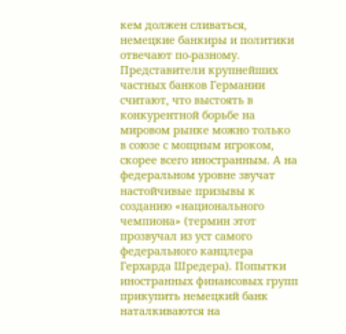кем должен сливаться, немецкие банкиры и политики отвечают по-разному. Представители крупнейших частных банков Германии считают, что выстоять в конкурентной борьбе на мировом рынке можно только в союзе с мощным игроком, скорее всего иностранным. А на федеральном уровне звучат настойчивые призывы к созданию «национального чемпиона» (термин этот прозвучал из уст самого федерального канцлера Герхарда Шредера). Попытки иностранных финансовых групп прикупить немецкий банк наталкиваются на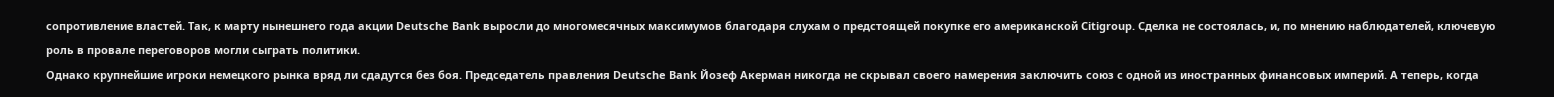сопротивление властей. Так, к марту нынешнего года акции Deutsche Bank выросли до многомесячных максимумов благодаря слухам о предстоящей покупке его американской Citigroup. Сделка не состоялась, и, по мнению наблюдателей, ключевую роль в провале переговоров могли сыграть политики.
Однако крупнейшие игроки немецкого рынка вряд ли сдадутся без боя. Председатель правления Deutsche Bank Йозеф Акерман никогда не скрывал своего намерения заключить союз с одной из иностранных финансовых империй. А теперь, когда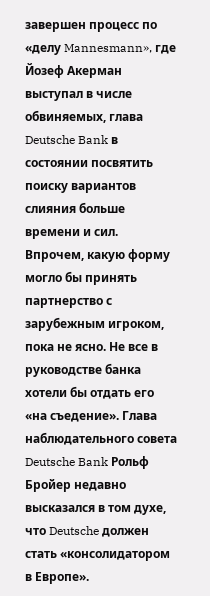завершен процесс по «делу Mannesmann», где Йозеф Акерман выступал в числе обвиняемых, глава Deutsche Bank в состоянии посвятить поиску вариантов слияния больше времени и сил. Впрочем, какую форму могло бы принять партнерство с зарубежным игроком, пока не ясно. Не все в руководстве банка хотели бы отдать его «на съедение». Глава наблюдательного совета Deutsche Bank Рольф Бройер недавно высказался в том духе, что Deutsche должен стать «консолидатором в Европе».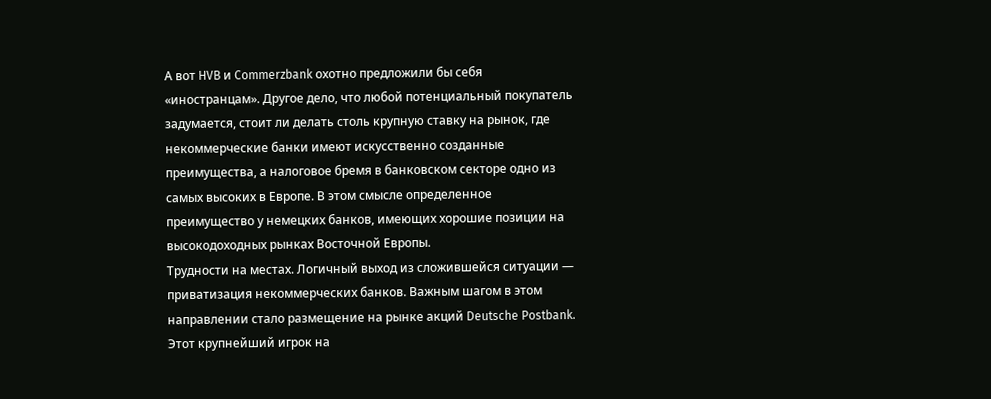А вот HVB и Commerzbank охотно предложили бы себя «иностранцам». Другое дело, что любой потенциальный покупатель задумается, стоит ли делать столь крупную ставку на рынок, где некоммерческие банки имеют искусственно созданные преимущества, а налоговое бремя в банковском секторе одно из самых высоких в Европе. В этом смысле определенное преимущество у немецких банков, имеющих хорошие позиции на высокодоходных рынках Восточной Европы.
Трудности на местах. Логичный выход из сложившейся ситуации — приватизация некоммерческих банков. Важным шагом в этом направлении стало размещение на рынке акций Deutsche Postbank. Этот крупнейший игрок на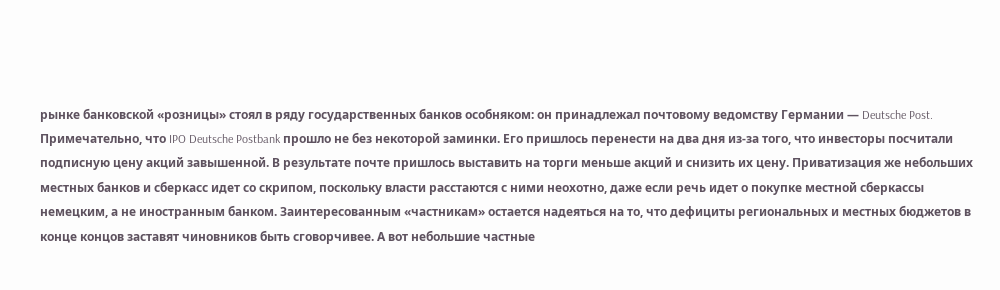рынке банковской «розницы» стоял в ряду государственных банков особняком: он принадлежал почтовому ведомству Германии — Deutsche Post. Примечательно, что IPO Deutsche Postbank прошло не без некоторой заминки. Его пришлось перенести на два дня из-за того, что инвесторы посчитали подписную цену акций завышенной. В результате почте пришлось выставить на торги меньше акций и снизить их цену. Приватизация же небольших местных банков и сберкасс идет со скрипом, поскольку власти расстаются с ними неохотно, даже если речь идет о покупке местной сберкассы немецким, а не иностранным банком. Заинтересованным «частникам» остается надеяться на то, что дефициты региональных и местных бюджетов в конце концов заставят чиновников быть сговорчивее. А вот небольшие частные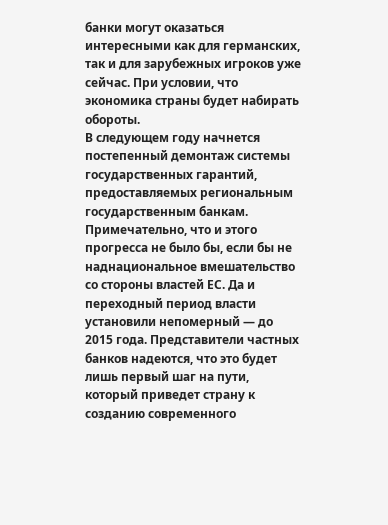банки могут оказаться интересными как для германских, так и для зарубежных игроков уже сейчас. При условии, что экономика страны будет набирать обороты.
В следующем году начнется постепенный демонтаж системы государственных гарантий, предоставляемых региональным государственным банкам. Примечательно, что и этого прогресса не было бы, если бы не наднациональное вмешательство со стороны властей ЕС. Да и переходный период власти установили непомерный — до 2015 года. Представители частных банков надеются, что это будет лишь первый шаг на пути, который приведет страну к созданию современного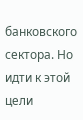банковского сектора. Но идти к этой цели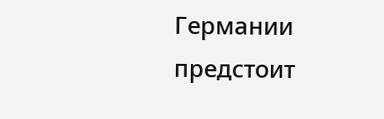Германии предстоит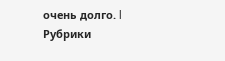очень долго. l
Рубрики